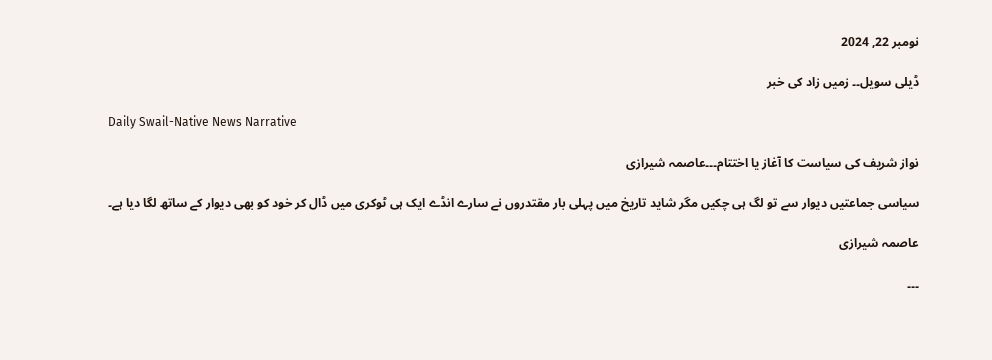نومبر 22, 2024

ڈیلی سویل۔۔ زمیں زاد کی خبر

Daily Swail-Native News Narrative

نواز شریف کی سیاست کا آغاز یا اختتام۔۔۔عاصمہ شیرازی

سیاسی جماعتیں دیوار سے تو لگ ہی چکیں مگر شاید تاریخ میں پہلی بار مقتدروں نے سارے انڈے ایک ہی ٹوکری میں ڈال کر خود کو بھی دیوار کے ساتھ لگا دیا ہے۔

عاصمہ شیرازی

۔۔۔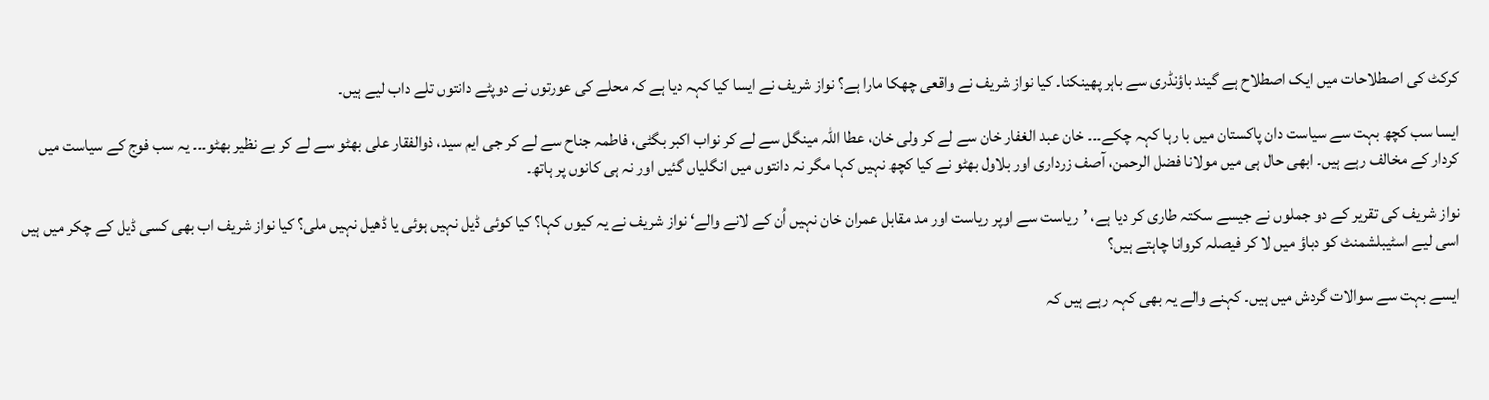کرکٹ کی اصطلاحات میں ایک اصطلاح ہے گیند باؤنڈری سے باہر پھینکنا۔ کیا نواز شریف نے واقعی چھکا مارا ہے؟ نواز شریف نے ایسا کیا کہہ دیا ہے کہ محلے کی عورتوں نے دوپٹے دانتوں تلے داب لیے ہیں۔

ایسا سب کچھ بہت سے سیاست دان پاکستان میں با رہا کہہ چکے۔۔۔ خان عبد الغفار خان سے لے کر ولی خان، عطا اللہ مینگل سے لے کر نواب اکبر بگٹی، فاطمہ جناح سے لے کر جی ایم سید، ذوالفقار علی بھٹو سے لے کر بے نظیر بھٹو۔۔۔ یہ سب فوج کے سیاست میں کردار کے مخالف رہے ہیں۔ ابھی حال ہی میں مولانا فضل الرحمن، آصف زرداری اور بلاول بھٹو نے کیا کچھ نہیں کہا مگر نہ دانتوں میں انگلیاں گئیں اور نہ ہی کانوں پر ہاتھ۔

نواز شریف کی تقریر کے دو جملوں نے جیسے سکتہ طاری کر دیا ہے، ’ریاست سے اوپر ریاست اور مد مقابل عمران خان نہیں اُن کے لانے والے‘ نواز شریف نے یہ کیوں کہا؟ کیا کوئی ڈیل نہیں ہوئی یا ڈھیل نہیں ملی؟ کیا نواز شریف اب بھی کسی ڈیل کے چکر میں ہیں اسی لیے اسٹیبلشمنٹ کو دباؤ میں لا کر فیصلہ کروانا چاہتے ہیں؟

ایسے بہت سے سوالات گردش میں ہیں۔ کہنے والے یہ بھی کہہ رہے ہیں کہ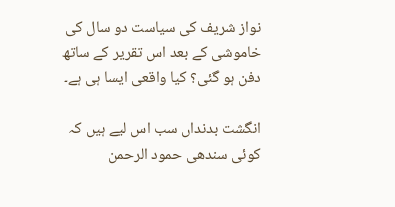نواز شریف کی سیاست دو سال کی خاموشی کے بعد اس تقریر کے ساتھ دفن ہو گئی؟ کیا واقعی ایسا ہی ہے۔

انگشت بدنداں سب اس لیے ہیں کہ کوئی سندھی حمود الرحمن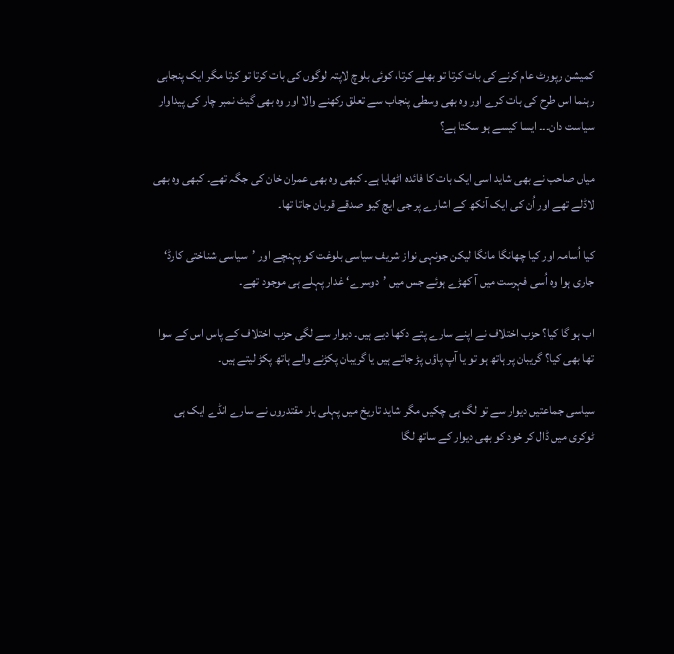کمیشن رپورٹ عام کرنے کی بات کرتا تو بھلے کرتا، کوئی بلوچ لاپتہ لوگوں کی بات کرتا تو کرتا مگر ایک پنجابی رہنما اس طرح کی بات کرے اور وہ بھی وسطی پنجاب سے تعلق رکھنے والا اور وہ بھی گیٹ نمبر چار کی پیداوار سیاست دان۔۔۔ ایسا کیسے ہو سکتا ہے؟

میاں صاحب نے بھی شاید اسی ایک بات کا فائدہ اٹھایا ہے۔ کبھی وہ بھی عمران خان کی جگہ تھے۔ کبھی وہ بھی لاڈلے تھے اور اُن کی ایک آنکھ کے اشارے پر جی ایچ کیو صدقے قربان جاتا تھا۔

کیا اُسامہ اور کیا چھانگا مانگا لیکن جونہی نواز شریف سیاسی بلوغت کو پہنچے اور ’سیاسی شناختی کارڈ‘ جاری ہوا وہ اُسی فہرست میں آ کھڑے ہوئے جس میں ’دوسرے‘ غدار پہلے ہی موجود تھے۔

اب ہو گا کیا؟ حزب اختلاف نے اپنے سارے پتے دکھا دیے ہیں۔ دیوار سے لگی حزب اختلاف کے پاس اس کے سوا تھا بھی کیا؟ گریبان پر ہاتھ ہو تو یا آپ پاؤں پڑ جاتے ہیں یا گریبان پکڑنے والے ہاتھ پکڑ لیتے ہیں۔

سیاسی جماعتیں دیوار سے تو لگ ہی چکیں مگر شاید تاریخ میں پہلی بار مقتدروں نے سارے انڈے ایک ہی ٹوکری میں ڈال کر خود کو بھی دیوار کے ساتھ لگا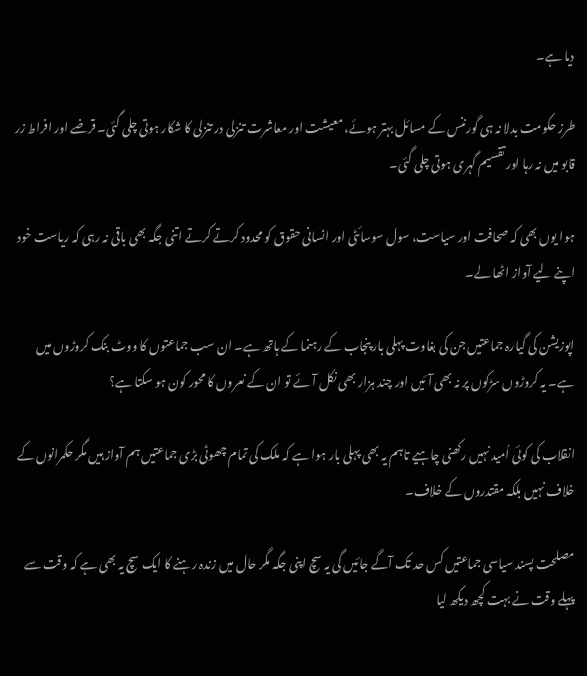دیا ہے۔

طرز حکومت بدلا نہ ہی گورننس کے مسائل بہتر ہوئے، معیشت اور معاشرت تنزلی در تنزلی کا شکار ہوتی چلی گئی۔ قرضے اور افراط زر قابو میں نہ رہا اور تقسیم گہری ہوتی چلی گئی۔

ہوا یوں بھی کہ صحافت اور سیاست، سول سوسائٹی اور انسانی حقوق کو محدود کرتے کرتے اتنی جگہ بھی باقی نہ رہی کہ ریاست خود اپنے لیے آواز اٹھا لے۔

اپوزیشن کی گیارہ جماعتیں جن کی بغاوت پہلی بار پنجاب کے رہنما کے ہاتھ ہے۔ ان سب جماعتوں کا ووٹ بنک کروڑوں میں ہے۔ یہ کروڑوں سڑکوں پر نہ بھی آئیں اور چند ہزار بھی نکل آئے تو ان کے نعروں کا محور کون ہو سکتا ہے؟

انقلاب کی کوئی اُمید نہیں رکھنی چاہیے تاہم یہ بھی پہلی بار ہوا ہے کہ ملک کی تمام چھوٹی بڑی جماعتیں ہم آواز ہیں مگر حکمرانوں کے خلاف نہیں بلکہ مقتدروں کے خلاف۔

مصلحت پسند سیاسی جماعتیں کس حد تک آگے جائیں گی یہ سچ اپنی جگہ مگر حال میں زندہ رہنے کا ایک سچ یہ بھی ہے کہ وقت سے پہلے وقت نے بہت کچھ دیکھ لیا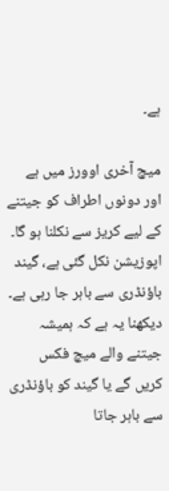ہے۔

میچ آخری اوورز میں ہے اور دونوں اطراف کو جیتنے کے لیے کریز سے نکلنا ہو گا۔ اپوزیشن نکل گئی ہے، گیند باؤنڈری سے باہر جا رہی ہے۔ دیکھنا یہ ہے کہ ہمیشہ جیتنے والے میچ فکس کریں گے یا گیند کو باؤنڈری سے باہر جاتا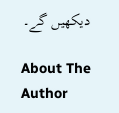دیکھیں گے۔

About The Author